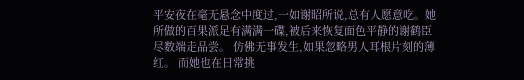平安夜在毫无悬念中度过,一如谢昭所说,总有人愿意吃。她所做的百果派足有满满一碟,被后来恢复面色平静的谢鹤臣尽数端走品尝。 仿佛无事发生,如果忽略男人耳根片刻的薄红。 而她也在日常挑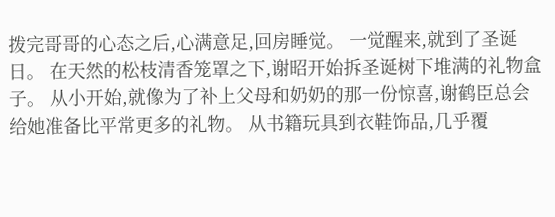拨完哥哥的心态之后,心满意足,回房睡觉。 一觉醒来,就到了圣诞日。 在天然的松枝清香笼罩之下,谢昭开始拆圣诞树下堆满的礼物盒子。 从小开始,就像为了补上父母和奶奶的那一份惊喜,谢鹤臣总会给她准备比平常更多的礼物。 从书籍玩具到衣鞋饰品,几乎覆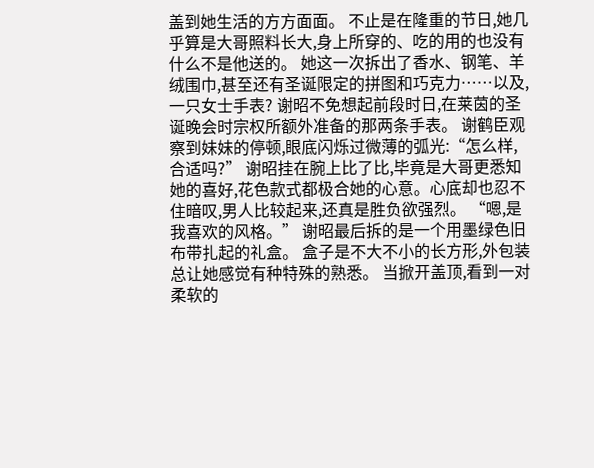盖到她生活的方方面面。 不止是在隆重的节日,她几乎算是大哥照料长大,身上所穿的、吃的用的也没有什么不是他送的。 她这一次拆出了香水、钢笔、羊绒围巾,甚至还有圣诞限定的拼图和巧克力……以及,一只女士手表? 谢昭不免想起前段时日,在莱茵的圣诞晚会时宗权所额外准备的那两条手表。 谢鹤臣观察到妹妹的停顿,眼底闪烁过微薄的弧光:“怎么样,合适吗?” 谢昭挂在腕上比了比,毕竟是大哥更悉知她的喜好,花色款式都极合她的心意。心底却也忍不住暗叹,男人比较起来,还真是胜负欲强烈。 “嗯,是我喜欢的风格。” 谢昭最后拆的是一个用墨绿色旧布带扎起的礼盒。 盒子是不大不小的长方形,外包装总让她感觉有种特殊的熟悉。 当掀开盖顶,看到一对柔软的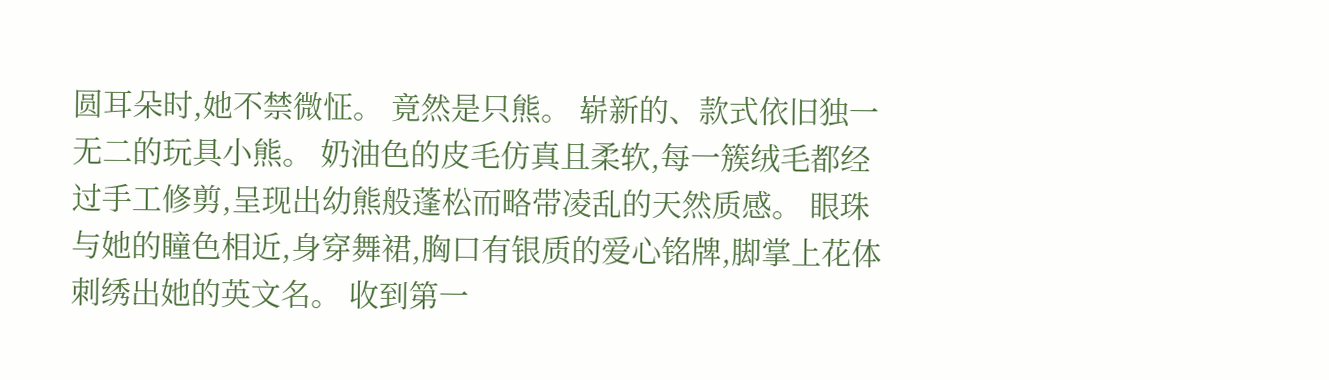圆耳朵时,她不禁微怔。 竟然是只熊。 崭新的、款式依旧独一无二的玩具小熊。 奶油色的皮毛仿真且柔软,每一簇绒毛都经过手工修剪,呈现出幼熊般蓬松而略带凌乱的天然质感。 眼珠与她的瞳色相近,身穿舞裙,胸口有银质的爱心铭牌,脚掌上花体刺绣出她的英文名。 收到第一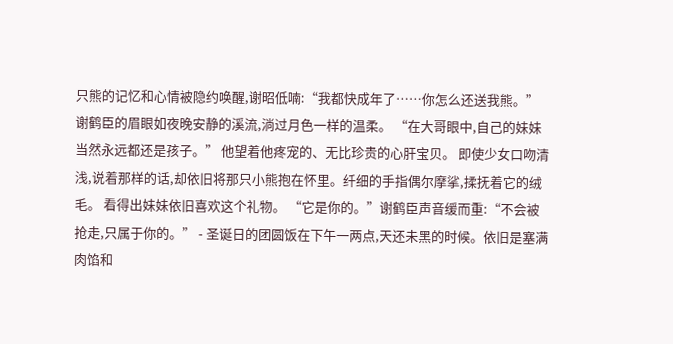只熊的记忆和心情被隐约唤醒,谢昭低喃:“我都快成年了……你怎么还送我熊。” 谢鹤臣的眉眼如夜晚安静的溪流,淌过月色一样的温柔。 “在大哥眼中,自己的妹妹当然永远都还是孩子。” 他望着他疼宠的、无比珍贵的心肝宝贝。 即使少女口吻清浅,说着那样的话,却依旧将那只小熊抱在怀里。纤细的手指偶尔摩挲,揉抚着它的绒毛。 看得出妹妹依旧喜欢这个礼物。 “它是你的。”谢鹤臣声音缓而重:“不会被抢走,只属于你的。” - 圣诞日的团圆饭在下午一两点,天还未黑的时候。依旧是塞满肉馅和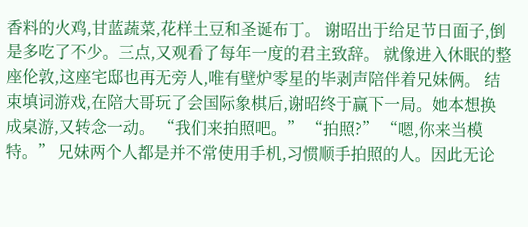香料的火鸡,甘蓝蔬菜,花样土豆和圣诞布丁。 谢昭出于给足节日面子,倒是多吃了不少。三点,又观看了每年一度的君主致辞。 就像进入休眠的整座伦敦,这座宅邸也再无旁人,唯有壁炉零星的毕剥声陪伴着兄妹俩。 结束填词游戏,在陪大哥玩了会国际象棋后,谢昭终于赢下一局。她本想换成桌游,又转念一动。 “我们来拍照吧。” “拍照?” “嗯,你来当模特。” 兄妹两个人都是并不常使用手机,习惯顺手拍照的人。因此无论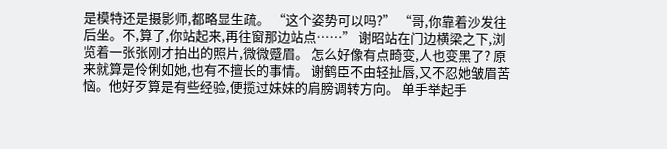是模特还是摄影师,都略显生疏。 “这个姿势可以吗?” “哥,你靠着沙发往后坐。不,算了,你站起来,再往窗那边站点……” 谢昭站在门边横梁之下,浏览着一张张刚才拍出的照片,微微蹙眉。 怎么好像有点畸变,人也变黑了? 原来就算是伶俐如她,也有不擅长的事情。 谢鹤臣不由轻扯唇,又不忍她皱眉苦恼。他好歹算是有些经验,便揽过妹妹的肩膀调转方向。 单手举起手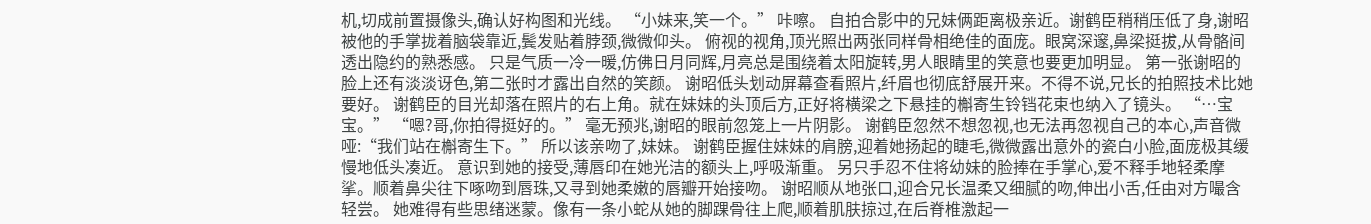机,切成前置摄像头,确认好构图和光线。 “小妹来,笑一个。” 咔嚓。 自拍合影中的兄妹俩距离极亲近。谢鹤臣稍稍压低了身,谢昭被他的手掌拢着脑袋靠近,鬓发贴着脖颈,微微仰头。 俯视的视角,顶光照出两张同样骨相绝佳的面庞。眼窝深邃,鼻梁挺拔,从骨骼间透出隐约的熟悉感。 只是气质一冷一暖,仿佛日月同辉,月亮总是围绕着太阳旋转,男人眼睛里的笑意也要更加明显。 第一张谢昭的脸上还有淡淡讶色,第二张时才露出自然的笑颜。 谢昭低头划动屏幕查看照片,纤眉也彻底舒展开来。不得不说,兄长的拍照技术比她要好。 谢鹤臣的目光却落在照片的右上角。就在妹妹的头顶后方,正好将横梁之下悬挂的槲寄生铃铛花束也纳入了镜头。 “…宝宝。” “嗯?哥,你拍得挺好的。” 毫无预兆,谢昭的眼前忽笼上一片阴影。 谢鹤臣忽然不想忽视,也无法再忽视自己的本心,声音微哑:“我们站在槲寄生下。” 所以该亲吻了,妹妹。 谢鹤臣握住妹妹的肩膀,迎着她扬起的睫毛,微微露出意外的瓷白小脸,面庞极其缓慢地低头凑近。 意识到她的接受,薄唇印在她光洁的额头上,呼吸渐重。 另只手忍不住将幼妹的脸捧在手掌心,爱不释手地轻柔摩挲。顺着鼻尖往下啄吻到唇珠,又寻到她柔嫩的唇瓣开始接吻。 谢昭顺从地张口,迎合兄长温柔又细腻的吻,伸出小舌,任由对方嘬含轻尝。 她难得有些思绪迷蒙。像有一条小蛇从她的脚踝骨往上爬,顺着肌肤掠过,在后脊椎激起一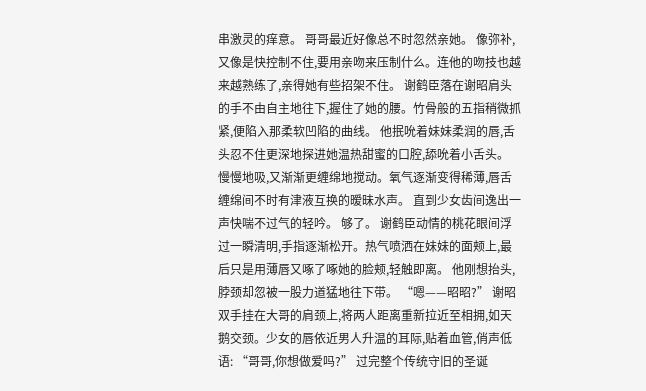串激灵的痒意。 哥哥最近好像总不时忽然亲她。 像弥补,又像是快控制不住,要用亲吻来压制什么。连他的吻技也越来越熟练了,亲得她有些招架不住。 谢鹤臣落在谢昭肩头的手不由自主地往下,握住了她的腰。竹骨般的五指稍微抓紧,便陷入那柔软凹陷的曲线。 他抿吮着妹妹柔润的唇,舌头忍不住更深地探进她温热甜蜜的口腔,舔吮着小舌头。 慢慢地吸,又渐渐更缠绵地搅动。氧气逐渐变得稀薄,唇舌缠绵间不时有津液互换的暧昧水声。 直到少女齿间逸出一声快喘不过气的轻吟。 够了。 谢鹤臣动情的桃花眼间浮过一瞬清明,手指逐渐松开。热气喷洒在妹妹的面颊上,最后只是用薄唇又啄了啄她的脸颊,轻触即离。 他刚想抬头,脖颈却忽被一股力道猛地往下带。 “嗯——昭昭?” 谢昭双手挂在大哥的肩颈上,将两人距离重新拉近至相拥,如天鹅交颈。少女的唇依近男人升温的耳际,贴着血管,俏声低语: “哥哥,你想做爱吗?” 过完整个传统守旧的圣诞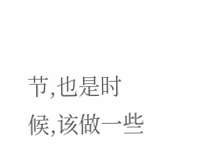节,也是时候,该做一些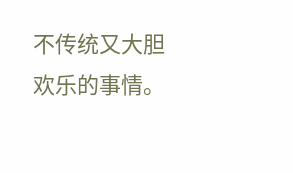不传统又大胆欢乐的事情。